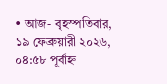• আজ- বৃহস্পতিবার, ১৯ ফেব্রুয়ারী ২০২৬, ০৪:৫৮ পূর্বাহ্ন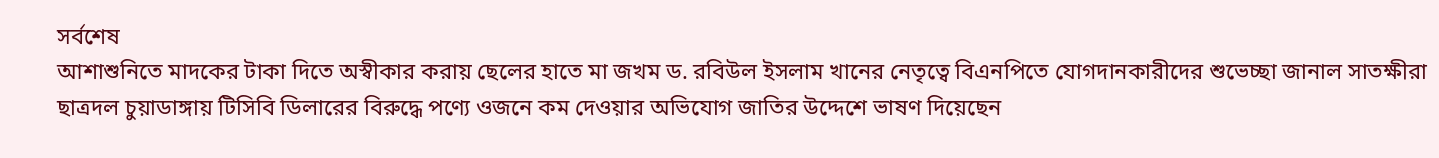সর্বশেষ
আশাশুনিতে মাদকের টাকা দিতে অস্বীকার করায় ছেলের হাতে মা জখম ড. রবিউল ইসলাম খানের নেতৃত্বে বিএনপিতে যোগদানকারীদের শুভেচ্ছা জানাল সাতক্ষীরা ছাত্রদল চুয়াডাঙ্গায় টিসিবি ডিলারের বিরুদ্ধে পণ্যে ওজনে কম দেওয়ার অভিযোগ জাতির উদ্দেশে ভাষণ দিয়েছেন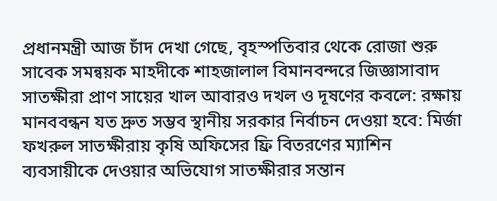প্রধানমন্ত্রী আজ চাঁদ দেখা গেছে, বৃহস্পতিবার থেকে রোজা শুরু সাবেক সমন্বয়ক মাহদীকে শাহজালাল বিমানবন্দরে জিজ্ঞাসাবাদ সাতক্ষীরা প্রাণ সায়ের খাল আবারও দখল ও দূষণের কবলে: রক্ষায় মানববন্ধন যত দ্রুত সম্ভব স্থানীয় সরকার নির্বাচন দেওয়া হবে: মির্জা ফখরুল সাতক্ষীরায় কৃষি অফিসের ফ্রি বিতরণের ম‍্যাশিন ব‍্যবসায়ীকে দেওয়ার অভিযোগ সাতক্ষীরার সন্তান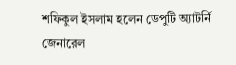শফিকুল ইসলাম হলেন ডেপুটি অ্যাটর্নি জেনারেল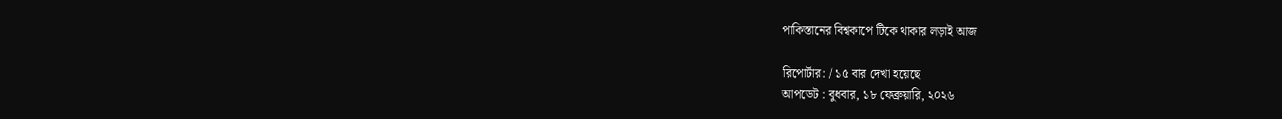পাকিস্তানের বিশ্বকাপে টিকে থাকার লড়াই আজ

রিপোর্টার: / ১৫ বার দেখা হয়েছে
আপডেট : বুধবার, ১৮ ফেব্রুয়ারি, ২০২৬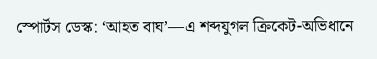স্পোর্টস ডেস্ক: ‘আহত বাঘ’—এ শব্দযুগল ক্রিকেট-অভিধানে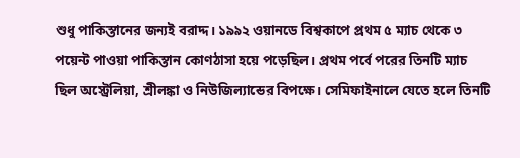শুধু পাকিস্তানের জন্যই বরাদ্দ। ১৯৯২ ওয়ানডে বিশ্বকাপে প্রথম ৫ ম্যাচ থেকে ৩ পয়েন্ট পাওয়া পাকিস্তান কোণঠাসা হয়ে পড়েছিল। প্রথম পর্বে পরের তিনটি ম্যাচ ছিল অস্ট্রেলিয়া, শ্রীলঙ্কা ও নিউজিল্যান্ডের বিপক্ষে। সেমিফাইনালে যেতে হলে তিনটি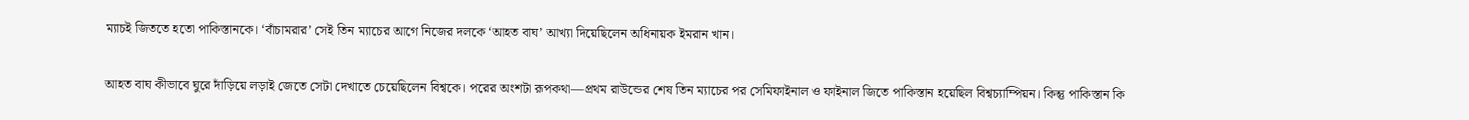ম্যাচই জিততে হতো পাকিস্তানকে। ‘বাঁচামরার’ সেই তিন ম্যাচের আগে নিজের দলকে ‘আহত বাঘ’ আখ্যা দিয়েছিলেন অধিনায়ক ইমরান খান।

আহত বাঘ কীভাবে ঘুরে দাঁড়িয়ে লড়াই জেতে সেটা দেখাতে চেয়েছিলেন বিশ্বকে। পরের অংশটা রূপকথা—প্রথম রাউন্ডের শেষ তিন ম্যাচের পর সেমিফাইনাল ও ফাইনাল জিতে পাকিস্তান হয়েছিল বিশ্বচ্যাম্পিয়ন। কিন্তু পাকিস্তান কি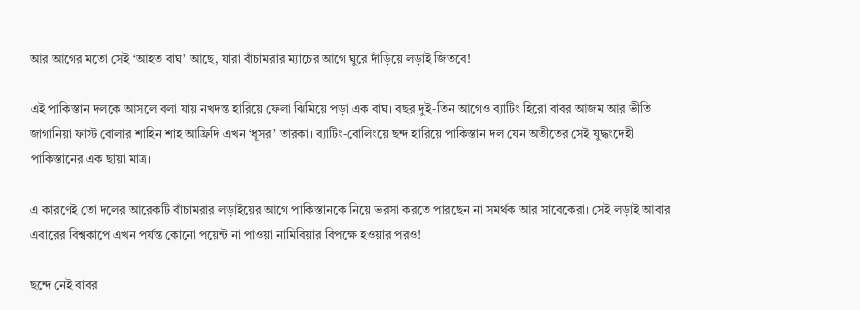আর আগের মতো সেই ‘আহত বাঘ’ আছে, যারা বাঁচামরার ম্যাচের আগে ঘুরে দাঁড়িয়ে লড়াই জিতবে!

এই পাকিস্তান দলকে আসলে বলা যায় নখদন্ত হারিয়ে ফেলা ঝিমিয়ে পড়া এক বাঘ। বছর দুই-তিন আগেও ব্যাটিং হিরো বাবর আজম আর ভীতি জাগানিয়া ফাস্ট বোলার শাহিন শাহ আফ্রিদি এখন ‘ধূসর’ তারকা। ব্যাটিং-বোলিংয়ে ছন্দ হারিয়ে পাকিস্তান দল যেন অতীতের সেই যুদ্ধংদেহী পাকিস্তানের এক ছায়া মাত্র।

এ কারণেই তো দলের আরেকটি বাঁচামরার লড়াইয়ের আগে পাকিস্তানকে নিয়ে ভরসা করতে পারছেন না সমর্থক আর সাবেকেরা। সেই লড়াই আবার এবারের বিশ্বকাপে এখন পর্যন্ত কোনো পয়েন্ট না পাওয়া নামিবিয়ার বিপক্ষে হওয়ার পরও!

ছন্দে নেই বাবর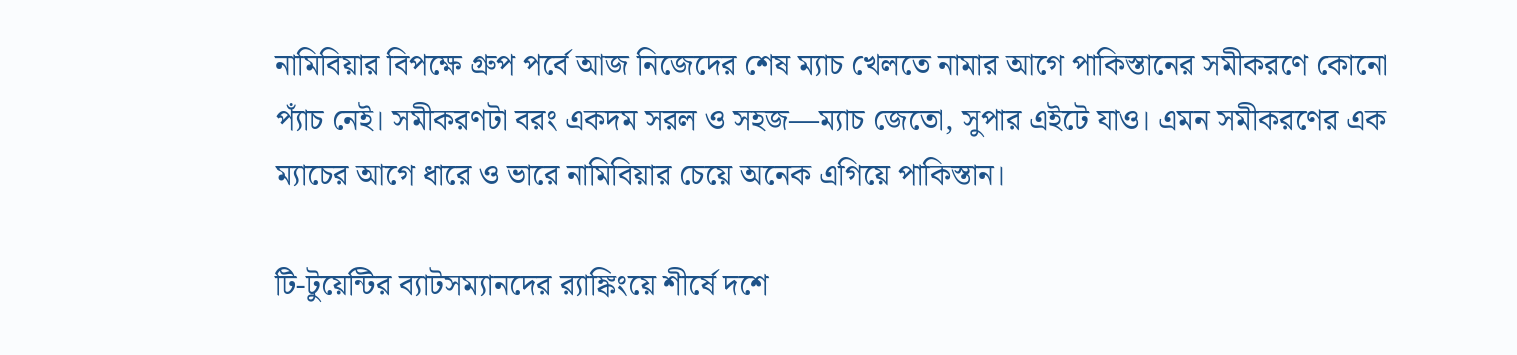নামিবিয়ার বিপক্ষে গ্রুপ পর্বে আজ নিজেদের শেষ ম্যাচ খেলতে নামার আগে পাকিস্তানের সমীকরণে কোনো প্যাঁচ নেই। সমীকরণটা বরং একদম সরল ও সহজ—ম্যাচ জেতো, সুপার এইটে যাও। এমন সমীকরণের এক ম্যাচের আগে ধারে ও ভারে নামিবিয়ার চেয়ে অনেক এগিয়ে পাকিস্তান।

টি-টুয়েন্টির ব্যাটসম্যানদের র‌্যাঙ্কিংয়ে শীর্ষে দশে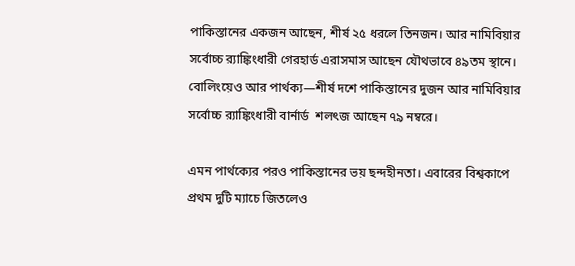পাকিস্তানের একজন আছেন, শীর্ষ ২৫ ধরলে তিনজন। আর নামিবিয়ার সর্বোচ্চ র‌্যাঙ্কিংধারী গেরহার্ড এরাসমাস আছেন যৌথভাবে ৪৯তম স্থানে। বোলিংয়েও আর পার্থক্য—শীর্ষ দশে পাকিস্তানের দুজন আর নামিবিয়ার সর্বোচ্চ র‌্যাঙ্কিংধারী বার্নার্ড  শলৎজ আছেন ৭৯ নম্বরে।

এমন পার্থক্যের পরও পাকিস্তানের ভয় ছন্দহীনতা। এবারের বিশ্বকাপে প্রথম দুটি ম্যাচে জিতলেও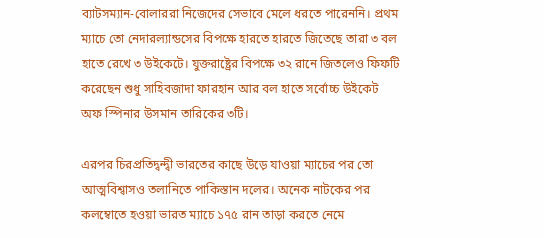ব্যাটসম্যান-বোলাররা নিজেদের সেভাবে মেলে ধরতে পারেননি। প্রথম ম্যাচে তো নেদারল্যান্ডসের বিপক্ষে হারতে হারতে জিতেছে তারা ৩ বল হাতে রেখে ৩ উইকেটে। যুক্তরাষ্ট্রের বিপক্ষে ৩২ রানে জিতলেও ফিফটি করেছেন শুধু সাহিবজাদা ফারহান আর বল হাতে সর্বোচ্চ উইকেট অফ স্পিনার উসমান তারিকের ৩টি।

এরপর চিরপ্রতিদ্বন্দ্বী ভারতের কাছে উড়ে যাওয়া ম্যাচের পর তো আত্মবিশ্বাসও তলানিতে পাকিস্তান দলের। অনেক নাটকের পর কলম্বোতে হওয়া ভারত ম্যাচে ১৭৫ রান তাড়া করতে নেমে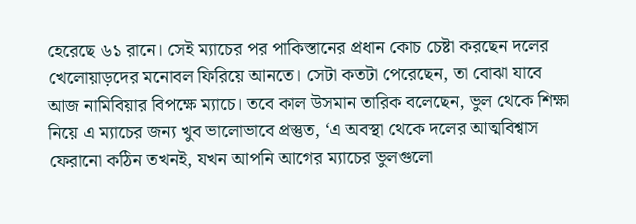হেরেছে ৬১ রানে। সেই ম্যাচের পর পাকিস্তানের প্রধান কোচ চেষ্টা করছেন দলের খেলোয়াড়দের মনোবল ফিরিয়ে আনতে। সেটা কতটা পেরেছেন, তা বোঝা যাবে আজ নামিবিয়ার বিপক্ষে ম্যাচে। তবে কাল উসমান তারিক বলেছেন, ভুল থেকে শিক্ষা নিয়ে এ ম্যাচের জন্য খুব ভালোভাবে প্রস্তুত, ‘এ অবস্থা থেকে দলের আত্মবিশ্বাস ফেরানো কঠিন তখনই, যখন আপনি আগের ম্যাচের ভুলগুলো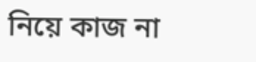নিয়ে কাজ না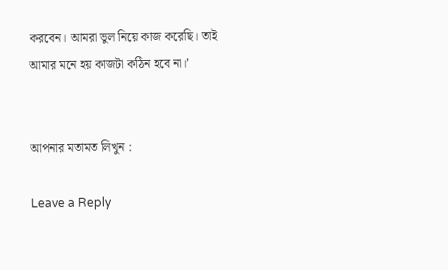করবেন। আমরা ভুল নিয়ে কাজ করেছি। তাই আমার মনে হয় কাজটা কঠিন হবে না।’


আপনার মতামত লিখুন :

Leave a Reply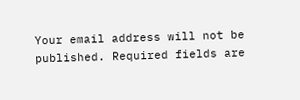Your email address will not be published. Required fields are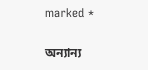marked *

অন্যান্য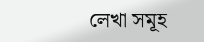লেখা সমূহ